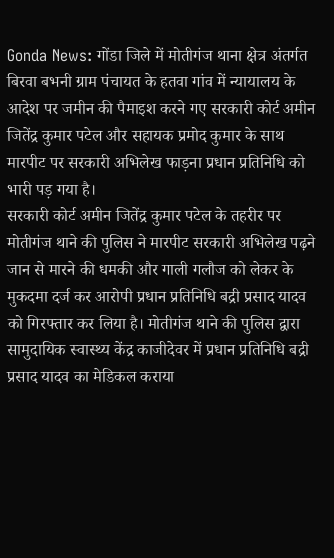Gonda News: गोंडा जिले में मोतीगंज थाना क्षेत्र अंतर्गत बिरवा बभनी ग्राम पंचायत के हतवा गांव में न्यायालय के आदेश पर जमीन की पैमाइश करने गए सरकारी कोर्ट अमीन जितेंद्र कुमार पटेल और सहायक प्रमोद कुमार के साथ मारपीट पर सरकारी अभिलेख फाड़ना प्रधान प्रतिनिधि को भारी पड़ गया है।
सरकारी कोर्ट अमीन जितेंद्र कुमार पटेल के तहरीर पर मोतीगंज थाने की पुलिस ने मारपीट सरकारी अभिलेख पढ़ने जान से मारने की धमकी और गाली गलौज को लेकर के मुकदमा दर्ज कर आरोपी प्रधान प्रतिनिधि बद्री प्रसाद यादव को गिरफ्तार कर लिया है। मोतीगंज थाने की पुलिस द्वारा सामुदायिक स्वास्थ्य केंद्र काजीदेवर में प्रधान प्रतिनिधि बद्री प्रसाद यादव का मेडिकल कराया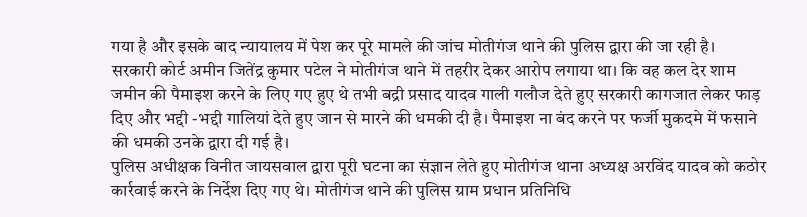गया है और इसके बाद न्यायालय में पेश कर पूरे मामले की जांच मोतीगंज थाने की पुलिस द्वारा की जा रही है।
सरकारी कोर्ट अमीन जितेंद्र कुमार पटेल ने मोतीगंज थाने में तहरीर देकर आरोप लगाया था। कि वह कल देर शाम जमीन की पैमाइश करने के लिए गए हुए थे तभी बद्री प्रसाद यादव गाली गलौज देते हुए सरकारी कागजात लेकर फाड़ दिए और भद्दी -भद्दी गालियां देते हुए जान से मारने की धमकी दी है। पैमाइश ना बंद करने पर फर्जी मुकदमे में फसाने की धमकी उनके द्वारा दी गई है।
पुलिस अधीक्षक विनीत जायसवाल द्वारा पूरी घटना का संज्ञान लेते हुए मोतीगंज थाना अध्यक्ष अरविंद यादव को कठोर कार्रवाई करने के निर्देश दिए गए थे। मोतीगंज थाने की पुलिस ग्राम प्रधान प्रतिनिधि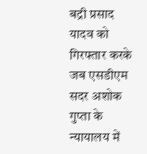बद्री प्रसाद यादव को गिरफ्तार करके जब एसडीएम सदर अशोक गुप्ता के न्यायालय में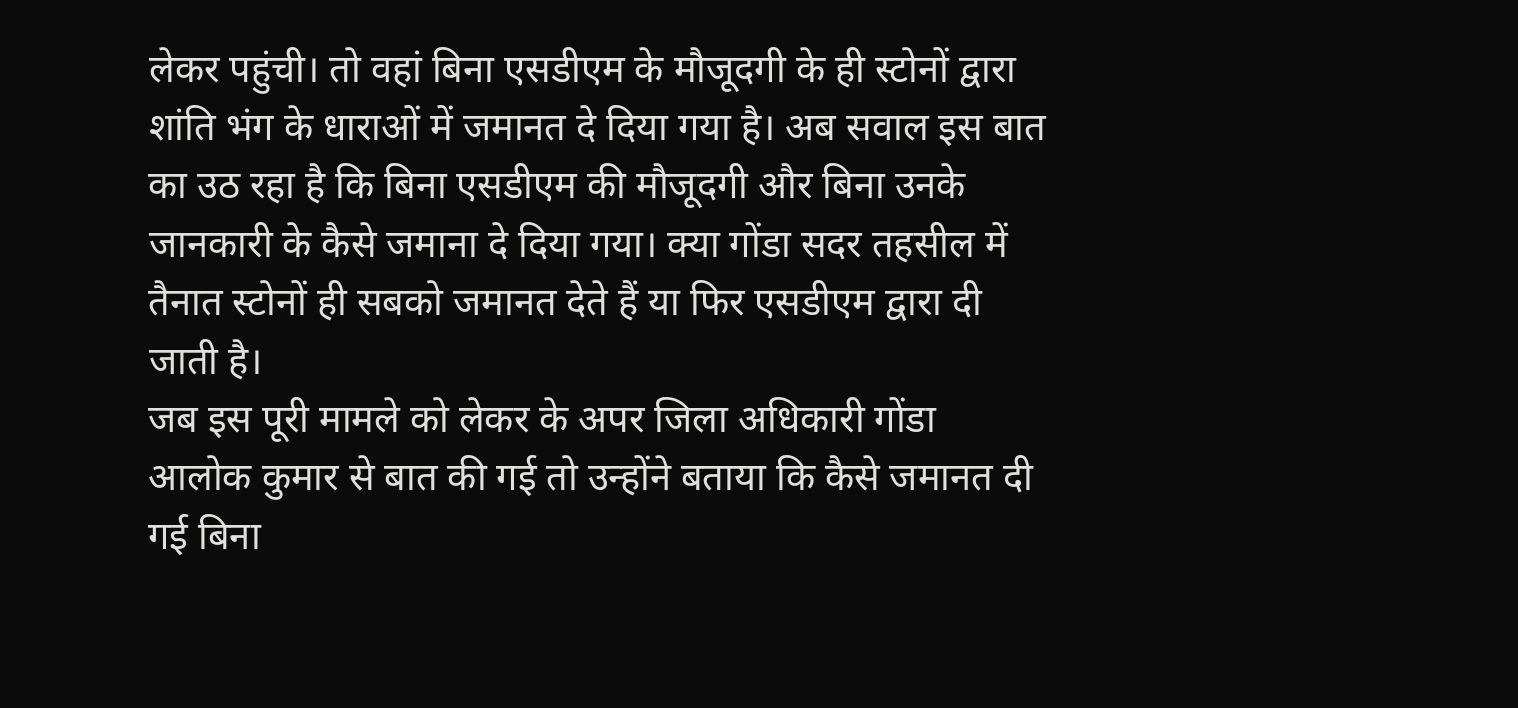लेकर पहुंची। तो वहां बिना एसडीएम के मौजूदगी के ही स्टोनों द्वारा शांति भंग के धाराओं में जमानत दे दिया गया है। अब सवाल इस बात का उठ रहा है कि बिना एसडीएम की मौजूदगी और बिना उनके जानकारी के कैसे जमाना दे दिया गया। क्या गोंडा सदर तहसील में तैनात स्टोनों ही सबको जमानत देते हैं या फिर एसडीएम द्वारा दी जाती है।
जब इस पूरी मामले को लेकर के अपर जिला अधिकारी गोंडा आलोक कुमार से बात की गई तो उन्होंने बताया कि कैसे जमानत दी गई बिना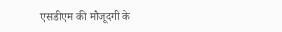एसडीएम की मौजूदगी के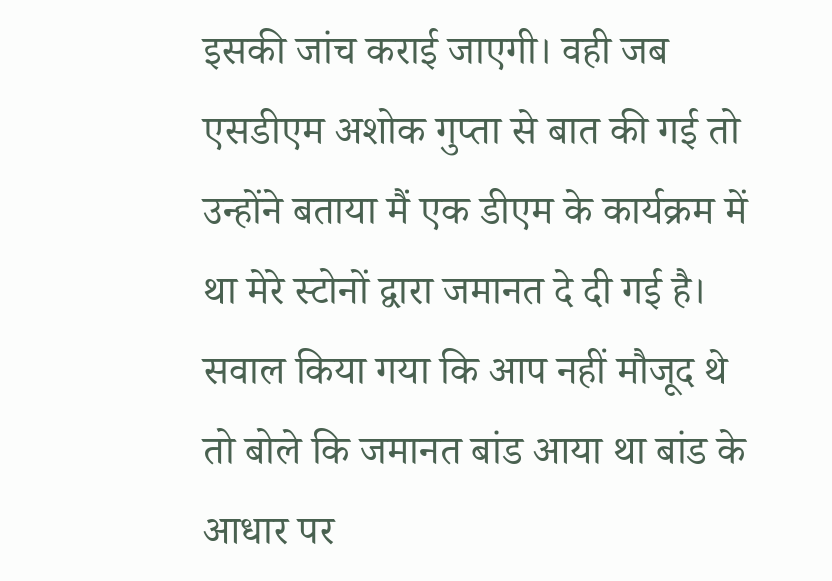इसकी जांच कराई जाएगी। वही जब एसडीएम अशोक गुप्ता से बात की गई तो उन्होंने बताया मैं एक डीएम के कार्यक्रम में था मेरे स्टोनों द्वारा जमानत दे दी गई है। सवाल किया गया कि आप नहीं मौजूद थे तो बोले कि जमानत बांड आया था बांड के आधार पर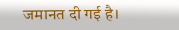जमानत दी गई है।